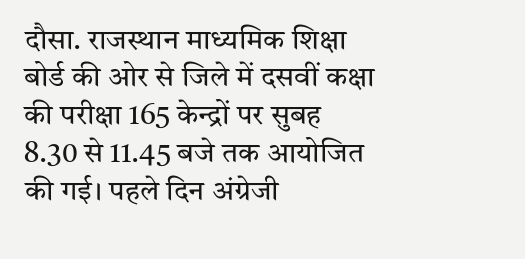दौसा. राजस्थान माध्यमिक शिक्षा बोर्ड की ओर से जिले में दसवीं कक्षा की परीक्षा 165 केन्द्रों पर सुबह 8.30 से 11.45 बजे तक आयोजित की गई। पहले दिन अंग्रेजी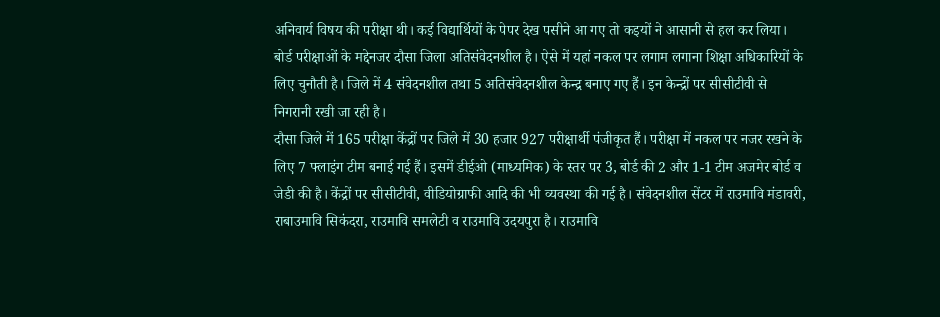अनिवार्य विषय की परीक्षा थी। कई विद्यार्थियों के पेपर देख पसीने आ गए तो कइयों ने आसानी से हल कर लिया। बोर्ड परीक्षाओं के मद्देनजर दौसा जिला अतिसंवेदनशील है। ऐसे में यहां नकल पर लगाम लगाना शिक्षा अधिकारियों के लिए चुनौती है। जिले में 4 संवेदनशील तथा 5 अतिसंवेदनशील केन्द्र बनाए गए हैं। इन केन्द्रों पर सीसीटीवी से निगरानी रखी जा रही है।
दौसा जिले में 165 परीक्षा केंद्रों पर जिले में 30 हजार 927 परीक्षार्थी पंजीकृत हैं। परीक्षा में नकल पर नजर रखने के लिए 7 फ्लाइंग टीम बनाई गई हैं। इसमें डीईओ (माध्यमिक) के स्तर पर 3, बोर्ड की 2 और 1-1 टीम अजमेर बोर्ड व जेडी की है। केंद्रों पर सीसीटीवी, वीडियोग्राफी आदि की भी व्यवस्था की गई है। संवेदनशील सेंटर में राउमावि मंडावरी, राबाउमावि सिकंदरा, राउमावि समलेटी व राउमावि उदयपुरा है। राउमावि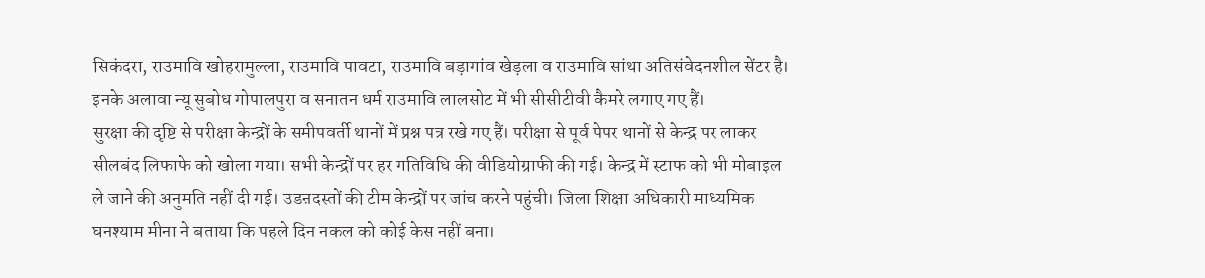सिकंदरा, राउमावि खोहरामुल्ला, राउमावि पावटा, राउमावि बड़ागांव खेड़ला व राउमावि सांथा अतिसंवेदनशील सेंटर है। इनके अलावा न्यू सुबोध गोपालपुरा व सनातन धर्म राउमावि लालसोट में भी सीसीटीवी कैमरे लगाए गए हैं।
सुरक्षा की दृष्टि से परीक्षा केन्द्रों के समीपवर्ती थानों में प्रश्न पत्र रखे गए हैं। परीक्षा से पूर्व पेपर थानों से केन्द्र पर लाकर सीलबंद लिफाफे को खोला गया। सभी केन्द्रों पर हर गतिविधि की वीडियोग्राफी की गई। केन्द्र में स्टाफ को भी मोबाइल ले जाने की अनुमति नहीं दी गई। उडऩदस्तों की टीम केन्द्रों पर जांच करने पहुंची। जिला शिक्षा अधिकारी माध्यमिक घनश्याम मीना ने बताया कि पहले दिन नकल को कोई केस नहीं बना।